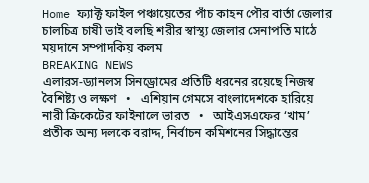Home ফ্যাক্ট ফাইল পঞ্চায়েতের পাঁচ কাহন পৌর বার্তা জেলার চালচিত্র চাষী ভাই বলছি শরীর স্বাস্থ্য জেলার সেনাপতি মাঠে ময়দানে সম্পাদকিয় কলম
BREAKING NEWS
এলারস-ড্যানলস সিনড্রোমের প্রতিটি ধরনের রয়েছে নিজস্ব বৈশিষ্ট্য ও লক্ষণ   •   এশিয়ান গেমসে বাংলাদেশকে হারিয়ে নারী ক্রিকেটের ফাইনালে ভারত   •   আইএসএফের ‘খাম’ প্রতীক অন্য দলকে বরাদ্দ, নির্বাচন কমিশনের সিদ্ধান্তের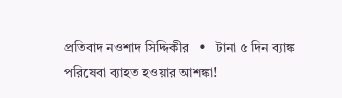প্রতিবাদ নওশাদ সিদ্দিকীর   •   টানা ৫ দিন ব্যাঙ্ক পরিষেবা ব্যাহত হওয়ার আশঙ্কা!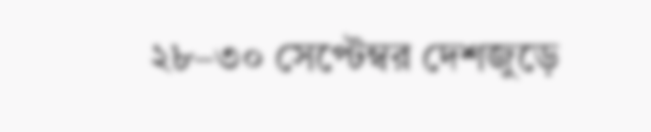২৮–৩০ সেপ্টেম্বর দেশজুড়ে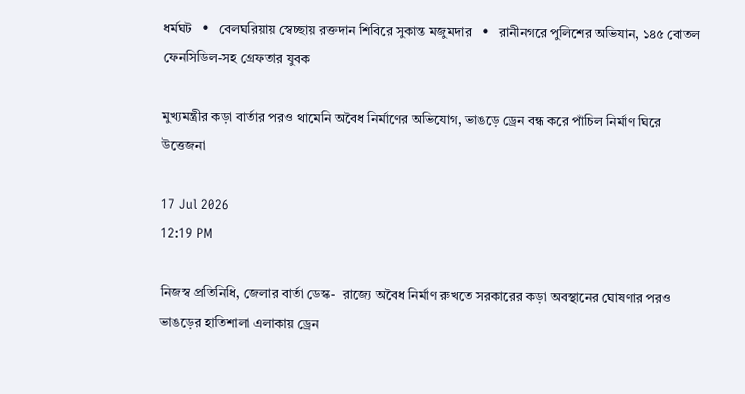ধর্মঘট   •   বেলঘরিয়ায় স্বেচ্ছায় রক্তদান শিবিরে সুকান্ত মজুমদার   •   রানীনগরে পুলিশের অভিযান, ১৪৫ বোতল ফেনসিডিল-সহ গ্রেফতার যুবক

মুখ্যমন্ত্রীর কড়া বার্তার পরও থামেনি অবৈধ নির্মাণের অভিযোগ, ভাঙড়ে ড্রেন বন্ধ করে পাঁচিল নির্মাণ ঘিরে উত্তেজনা

17 Jul 2026
12:19 PM

নিজস্ব প্রতিনিধি, জেলার বার্তা ডেস্ক-  রাজ্যে অবৈধ নির্মাণ রুখতে সরকারের কড়া অবস্থানের ঘোষণার পরও ভাঙড়ের হাতিশালা এলাকায় ড্রেন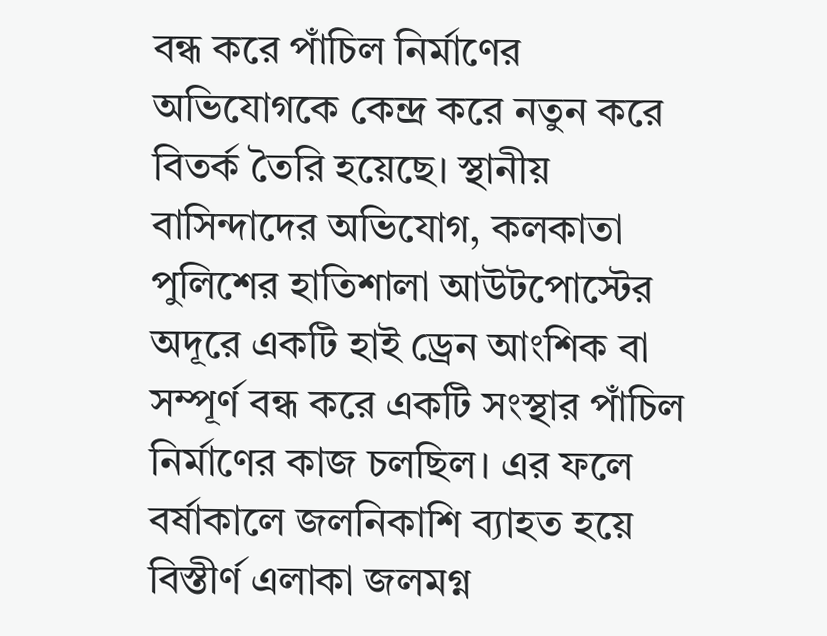বন্ধ করে পাঁচিল নির্মাণের অভিযোগকে কেন্দ্র করে নতুন করে বিতর্ক তৈরি হয়েছে। স্থানীয় বাসিন্দাদের অভিযোগ, কলকাতা পুলিশের হাতিশালা আউটপোস্টের অদূরে একটি হাই ড্রেন আংশিক বা সম্পূর্ণ বন্ধ করে একটি সংস্থার পাঁচিল নির্মাণের কাজ চলছিল। এর ফলে বর্ষাকালে জলনিকাশি ব্যাহত হয়ে বিস্তীর্ণ এলাকা জলমগ্ন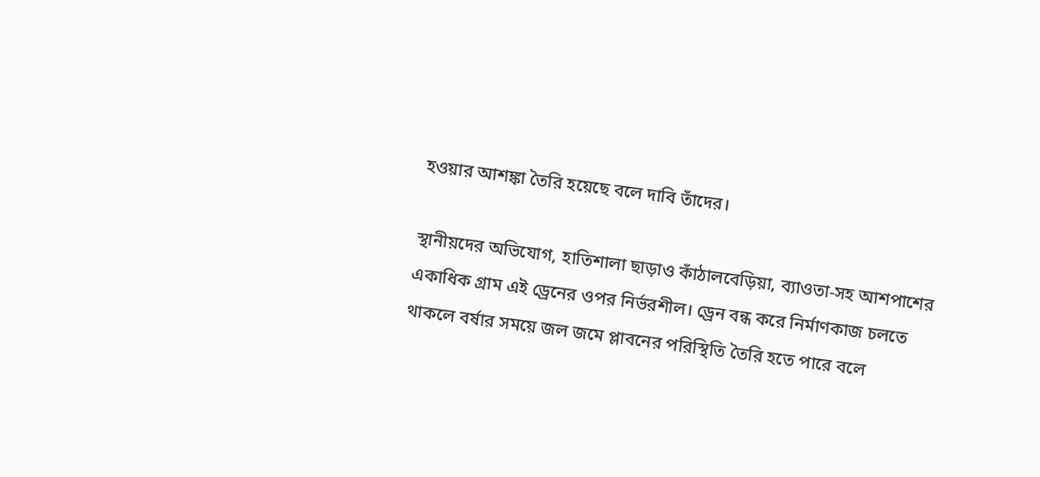হওয়ার আশঙ্কা তৈরি হয়েছে বলে দাবি তাঁদের।

স্থানীয়দের অভিযোগ, হাতিশালা ছাড়াও কাঁঠালবেড়িয়া, ব্যাওতা-সহ আশপাশের একাধিক গ্রাম এই ড্রেনের ওপর নির্ভরশীল। ড্রেন বন্ধ করে নির্মাণকাজ চলতে থাকলে বর্ষার সময়ে জল জমে প্লাবনের পরিস্থিতি তৈরি হতে পারে বলে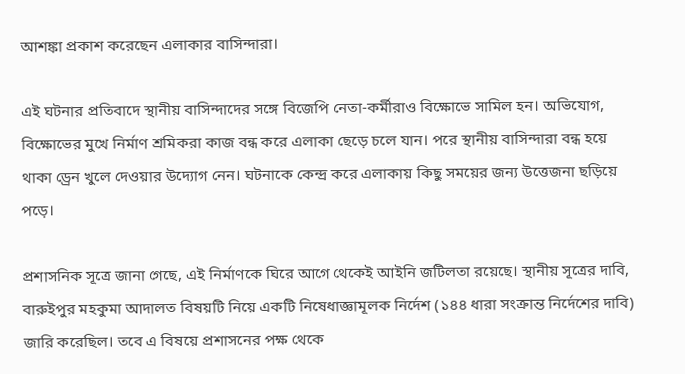আশঙ্কা প্রকাশ করেছেন এলাকার বাসিন্দারা।

এই ঘটনার প্রতিবাদে স্থানীয় বাসিন্দাদের সঙ্গে বিজেপি নেতা-কর্মীরাও বিক্ষোভে সামিল হন। অভিযোগ, বিক্ষোভের মুখে নির্মাণ শ্রমিকরা কাজ বন্ধ করে এলাকা ছেড়ে চলে যান। পরে স্থানীয় বাসিন্দারা বন্ধ হয়ে থাকা ড্রেন খুলে দেওয়ার উদ্যোগ নেন। ঘটনাকে কেন্দ্র করে এলাকায় কিছু সময়ের জন্য উত্তেজনা ছড়িয়ে পড়ে।

প্রশাসনিক সূত্রে জানা গেছে, এই নির্মাণকে ঘিরে আগে থেকেই আইনি জটিলতা রয়েছে। স্থানীয় সূত্রের দাবি, বারুইপুর মহকুমা আদালত বিষয়টি নিয়ে একটি নিষেধাজ্ঞামূলক নির্দেশ (১৪৪ ধারা সংক্রান্ত নির্দেশের দাবি) জারি করেছিল। তবে এ বিষয়ে প্রশাসনের পক্ষ থেকে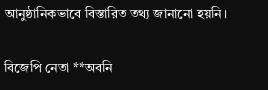আনুষ্ঠানিকভাবে বিস্তারিত তথ্য জানানো হয়নি।

বিজেপি নেতা **অবনি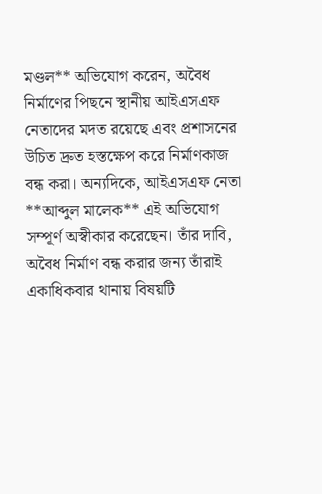মণ্ডল** অভিযোগ করেন, অবৈধ নির্মাণের পিছনে স্থানীয় আইএসএফ নেতাদের মদত রয়েছে এবং প্রশাসনের উচিত দ্রুত হস্তক্ষেপ করে নির্মাণকাজ বন্ধ করা। অন্যদিকে, আইএসএফ নেতা **আব্দুল মালেক** এই অভিযোগ সম্পূর্ণ অস্বীকার করেছেন। তাঁর দাবি, অবৈধ নির্মাণ বন্ধ করার জন্য তাঁরাই একাধিকবার থানায় বিষয়টি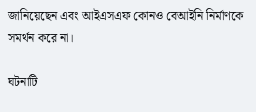জানিয়েছেন এবং আইএসএফ কোনও বেআইনি নির্মাণকে সমর্থন করে না।

ঘটনাটি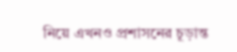নিয়ে এখনও প্রশাসনের চূড়ান্ত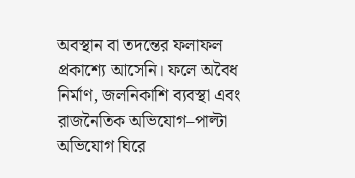অবস্থান বা তদন্তের ফলাফল প্রকাশ্যে আসেনি। ফলে অবৈধ নির্মাণ, জলনিকাশি ব্যবস্থা এবং রাজনৈতিক অভিযোগ–পাল্টা অভিযোগ ঘিরে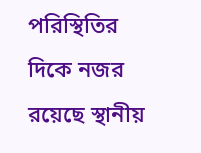পরিস্থিতির দিকে নজর রয়েছে স্থানীয়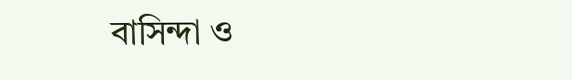বাসিন্দা ও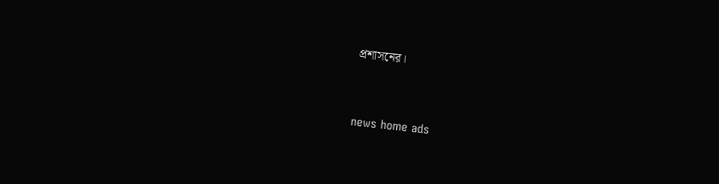প্রশাসনের।


news home ads